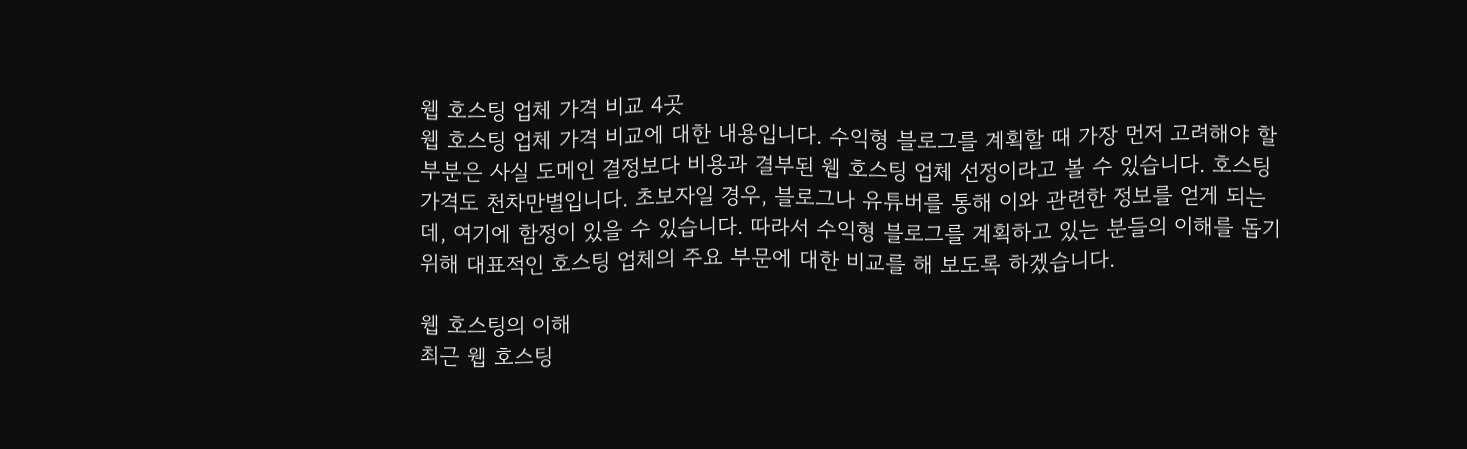웹 호스팅 업체 가격 비교 4곳
웹 호스팅 업체 가격 비교에 대한 내용입니다. 수익형 블로그를 계획할 때 가장 먼저 고려해야 할 부분은 사실 도메인 결정보다 비용과 결부된 웹 호스팅 업체 선정이라고 볼 수 있습니다. 호스팅 가격도 천차만별입니다. 초보자일 경우, 블로그나 유튜버를 통해 이와 관련한 정보를 얻게 되는데, 여기에 함정이 있을 수 있습니다. 따라서 수익형 블로그를 계획하고 있는 분들의 이해를 돕기 위해 대표적인 호스팅 업체의 주요 부문에 대한 비교를 해 보도록 하겠습니다.

웹 호스팅의 이해
최근 웹 호스팅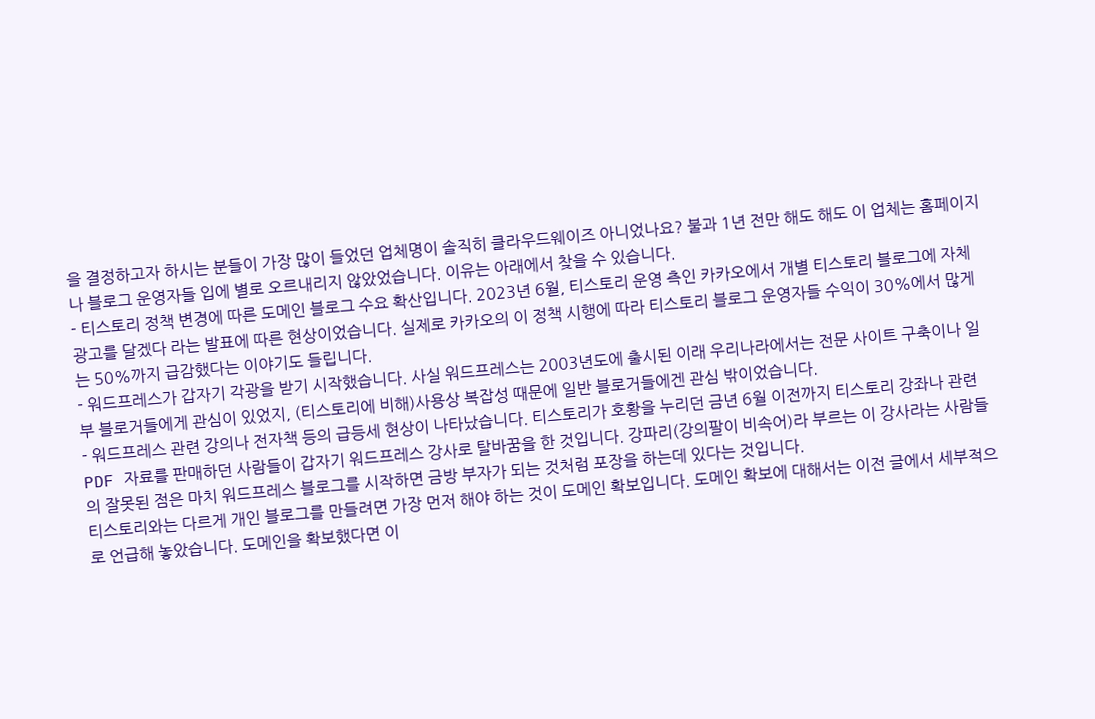을 결정하고자 하시는 분들이 가장 많이 들었던 업체명이 솔직히 클라우드웨이즈 아니었나요? 불과 1년 전만 해도 해도 이 업체는 홈페이지나 블로그 운영자들 입에 별로 오르내리지 않았었습니다. 이유는 아래에서 찾을 수 있습니다.
- 티스토리 정책 변경에 따른 도메인 블로그 수요 확산입니다. 2023년 6월, 티스토리 운영 측인 카카오에서 개별 티스토리 블로그에 자체 광고를 달겠다 라는 발표에 따른 현상이었습니다. 실제로 카카오의 이 정책 시행에 따라 티스토리 블로그 운영자들 수익이 30%에서 많게는 50%까지 급감했다는 이야기도 들립니다.
- 워드프레스가 갑자기 각광을 받기 시작했습니다. 사실 워드프레스는 2003년도에 출시된 이래 우리나라에서는 전문 사이트 구축이나 일부 블로거들에게 관심이 있었지, (티스토리에 비해)사용상 복잡성 때문에 일반 블로거들에겐 관심 밖이었습니다.
- 워드프레스 관련 강의나 전자책 등의 급등세 현상이 나타났습니다. 티스토리가 호황을 누리던 금년 6월 이전까지 티스토리 강좌나 관련 PDF 자료를 판매하던 사람들이 갑자기 워드프레스 강사로 탈바꿈을 한 것입니다. 강파리(강의팔이 비속어)라 부르는 이 강사라는 사람들의 잘못된 점은 마치 워드프레스 블로그를 시작하면 금방 부자가 되는 것처럼 포장을 하는데 있다는 것입니다.
티스토리와는 다르게 개인 블로그를 만들려면 가장 먼저 해야 하는 것이 도메인 확보입니다. 도메인 확보에 대해서는 이전 글에서 세부적으로 언급해 놓았습니다. 도메인을 확보했다면 이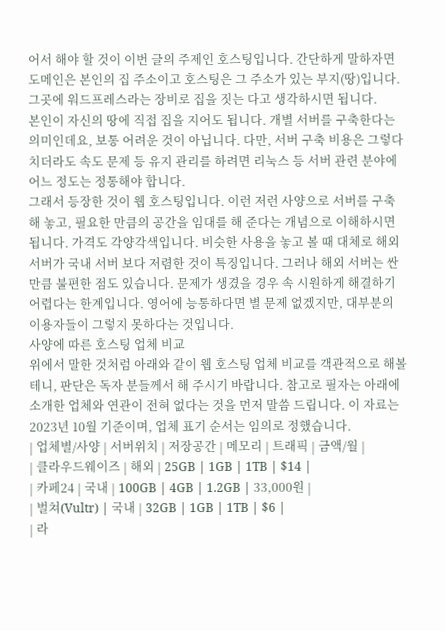어서 해야 할 것이 이번 글의 주제인 호스팅입니다. 간단하게 말하자면 도메인은 본인의 집 주소이고 호스팅은 그 주소가 있는 부지(땅)입니다. 그곳에 워드프레스라는 장비로 집을 짓는 다고 생각하시면 됩니다.
본인이 자신의 땅에 직접 집을 지어도 됩니다. 개별 서버를 구축한다는 의미인데요, 보통 어려운 것이 아닙니다. 다만, 서버 구축 비용은 그렇다 치더라도 속도 문제 등 유지 관리를 하려면 리눅스 등 서버 관련 분야에 어느 정도는 정통해야 합니다.
그래서 등장한 것이 웹 호스팅입니다. 이런 저런 사양으로 서버를 구축해 놓고, 필요한 만큼의 공간을 임대를 해 준다는 개념으로 이해하시면 됩니다. 가격도 각양각색입니다. 비슷한 사용을 놓고 볼 때 대체로 해외 서버가 국내 서버 보다 저렴한 것이 특징입니다. 그러나 해외 서버는 싼 만큼 불편한 점도 있습니다. 문제가 생겼을 경우 속 시원하게 해결하기 어렵다는 한계입니다. 영어에 능통하다면 별 문제 없겠지만, 대부분의 이용자들이 그렇지 못하다는 것입니다.
사양에 따른 호스팅 업체 비교
위에서 말한 것처럼 아래와 같이 웹 호스팅 업체 비교를 객관적으로 해볼 테니, 판단은 독자 분들께서 해 주시기 바랍니다. 참고로 필자는 아래에 소개한 업체와 연관이 전혀 없다는 것을 먼저 말씀 드립니다. 이 자료는 2023년 10월 기준이며, 업체 표기 순서는 임의로 정했습니다.
| 업체별/사양 | 서버위치 | 저장공간 | 메모리 | 트래픽 | 금액/월 |
| 클라우드웨이즈 | 해외 | 25GB | 1GB | 1TB | $14 |
| 카페24 | 국내 | 100GB | 4GB | 1.2GB | 33,000원 |
| 벌쳐(Vultr) | 국내 | 32GB | 1GB | 1TB | $6 |
| 라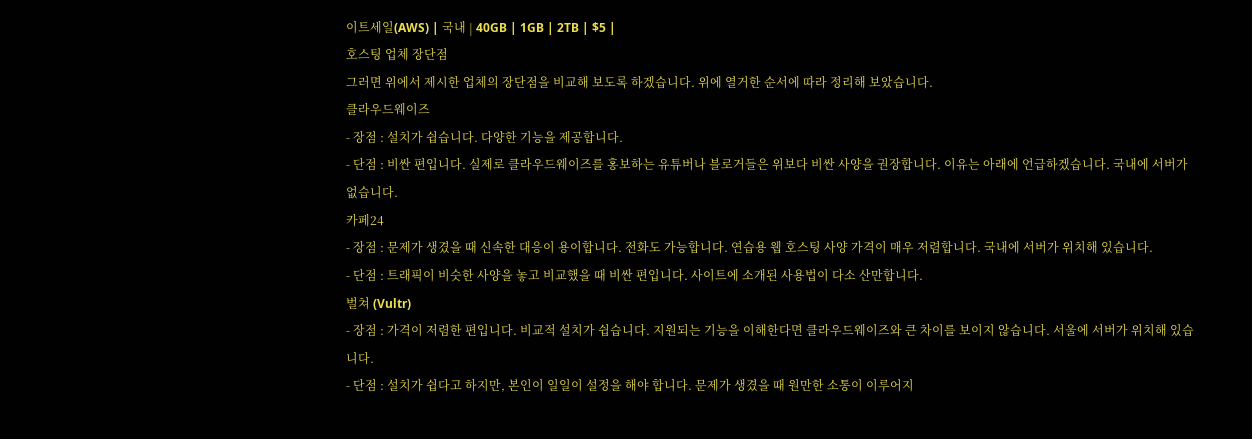이트세일(AWS) | 국내 | 40GB | 1GB | 2TB | $5 |
호스팅 업체 장단점
그러면 위에서 제시한 업체의 장단점을 비교해 보도록 하겠습니다. 위에 열거한 순서에 따라 정리해 보았습니다.
클라우드웨이즈
- 장점 : 설치가 쉽습니다. 다양한 기능을 제공합니다.
- 단점 : 비싼 편입니다. 실제로 클라우드웨이즈를 홍보하는 유튜버나 블로거들은 위보다 비싼 사양을 권장합니다. 이유는 아래에 언급하겠습니다. 국내에 서버가 없습니다.
카페24
- 장점 : 문제가 생겼을 때 신속한 대응이 용이합니다. 전화도 가능합니다. 연습용 웹 호스팅 사양 가격이 매우 저렴합니다. 국내에 서버가 위치해 있습니다.
- 단점 : 트래픽이 비슷한 사양을 놓고 비교했을 때 비싼 편입니다. 사이트에 소개된 사용법이 다소 산만합니다.
벌쳐 (Vultr)
- 장점 : 가격이 저렴한 편입니다. 비교적 설치가 쉽습니다. 지원되는 기능을 이해한다면 클라우드웨이즈와 큰 차이를 보이지 않습니다. 서울에 서버가 위치해 있습니다.
- 단점 : 설치가 쉽다고 하지만, 본인이 일일이 설정을 해야 합니다. 문제가 생겼을 때 원만한 소통이 이루어지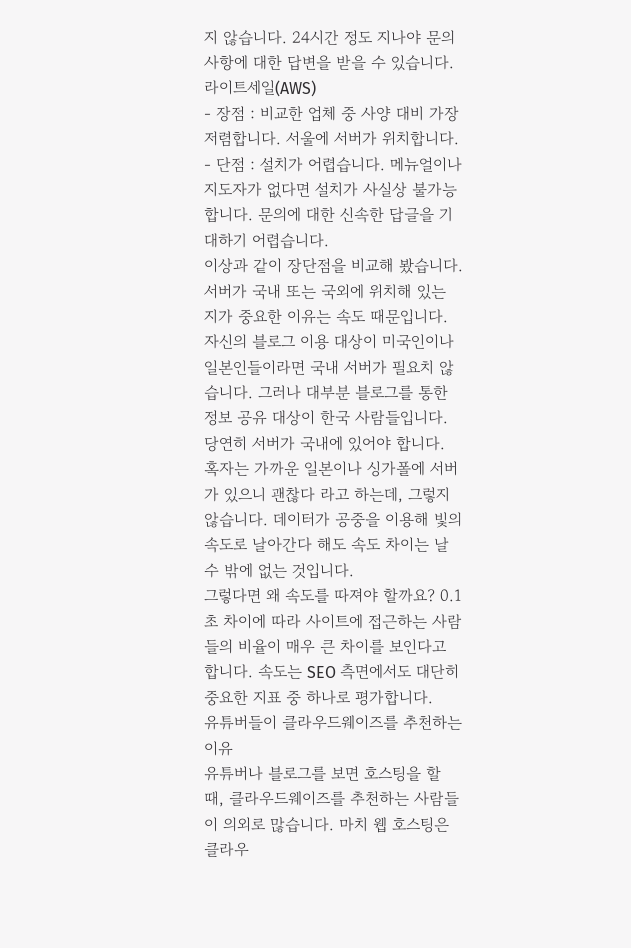지 않습니다. 24시간 정도 지나야 문의 사항에 대한 답변을 받을 수 있습니다.
라이트세일(AWS)
- 장점 : 비교한 업체 중 사양 대비 가장 저렴합니다. 서울에 서버가 위치합니다.
- 단점 : 설치가 어렵습니다. 메뉴얼이나 지도자가 없다면 설치가 사실상 불가능합니다. 문의에 대한 신속한 답글을 기대하기 어렵습니다.
이상과 같이 장단점을 비교해 봤습니다. 서버가 국내 또는 국외에 위치해 있는 지가 중요한 이유는 속도 때문입니다. 자신의 블로그 이용 대상이 미국인이나 일본인들이라면 국내 서버가 필요치 않습니다. 그러나 대부분 블로그를 통한 정보 공유 대상이 한국 사람들입니다. 당연히 서버가 국내에 있어야 합니다. 혹자는 가까운 일본이나 싱가폴에 서버가 있으니 괜찮다 라고 하는데, 그렇지 않습니다. 데이터가 공중을 이용해 빛의 속도로 날아간다 해도 속도 차이는 날 수 밖에 없는 것입니다.
그렇다면 왜 속도를 따져야 할까요? 0.1초 차이에 따라 사이트에 접근하는 사람들의 비율이 매우 큰 차이를 보인다고 합니다. 속도는 SEO 측면에서도 대단히 중요한 지표 중 하나로 평가합니다.
유튜버들이 클라우드웨이즈를 추천하는 이유
유튜버나 블로그를 보면 호스팅을 할 때, 클라우드웨이즈를 추천하는 사람들이 의외로 많습니다. 마치 웹 호스팅은 클라우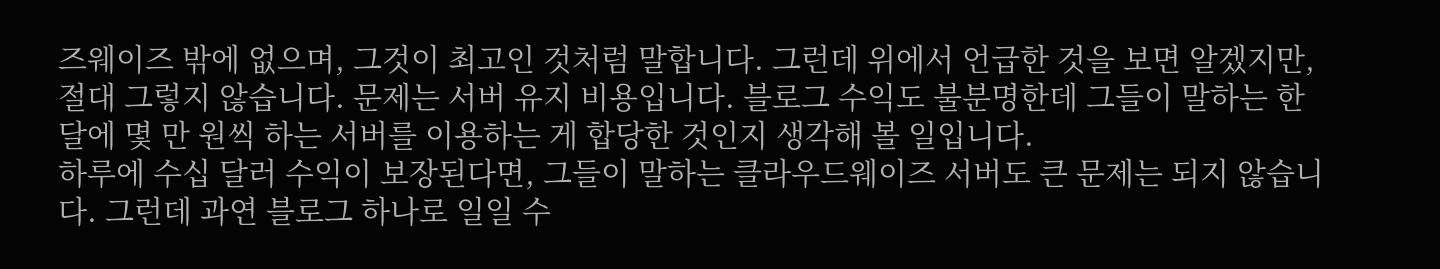즈웨이즈 밖에 없으며, 그것이 최고인 것처럼 말합니다. 그런데 위에서 언급한 것을 보면 알겠지만, 절대 그렇지 않습니다. 문제는 서버 유지 비용입니다. 블로그 수익도 불분명한데 그들이 말하는 한 달에 몇 만 원씩 하는 서버를 이용하는 게 합당한 것인지 생각해 볼 일입니다.
하루에 수십 달러 수익이 보장된다면, 그들이 말하는 클라우드웨이즈 서버도 큰 문제는 되지 않습니다. 그런데 과연 블로그 하나로 일일 수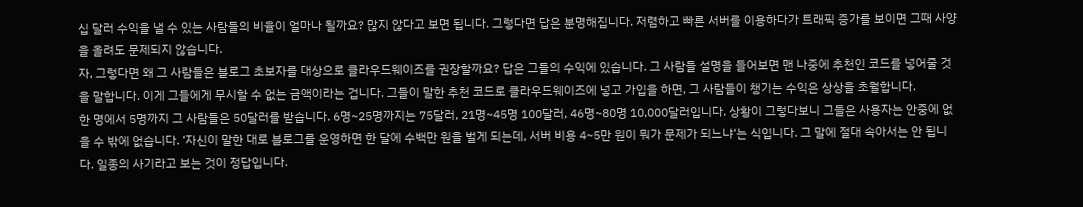십 달러 수익을 낼 수 있는 사람들의 비율이 얼마나 될까요? 많지 않다고 보면 됩니다. 그렇다면 답은 분명해집니다. 저렴하고 빠른 서버를 이용하다가 트래픽 증가를 보이면 그때 사양을 올려도 문제되지 않습니다.
자, 그렇다면 왜 그 사람들은 블로그 초보자를 대상으로 클라우드웨이즈를 권장할까요? 답은 그들의 수익에 있습니다. 그 사람들 설명을 들어보면 맨 나중에 추천인 코드를 넣어줄 것을 말합니다. 이게 그들에게 무시할 수 없는 금액이라는 겁니다. 그들이 말한 추천 코드로 클라우드웨이즈에 넣고 가입을 하면, 그 사람들이 챙기는 수익은 상상을 초월합니다.
한 명에서 5명까지 그 사람들은 50달러를 받습니다. 6명~25명까지는 75달러, 21명~45명 100달러, 46명~80명 10,000달러입니다. 상황이 그렇다보니 그들은 사용자는 안중에 없을 수 밖에 없습니다. ‘자신이 말한 대로 블로그를 운영하면 한 달에 수백만 원을 벌게 되는데, 서버 비용 4~5만 원이 뭐가 문제가 되느냐‘는 식입니다. 그 말에 절대 속아서는 안 됩니다. 일종의 사기라고 보는 것이 정답입니다.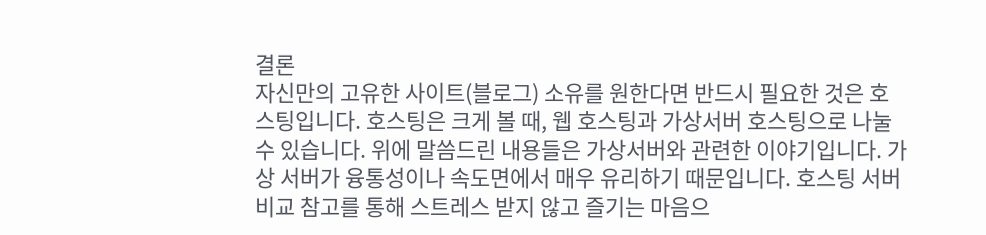결론
자신만의 고유한 사이트(블로그) 소유를 원한다면 반드시 필요한 것은 호스팅입니다. 호스팅은 크게 볼 때, 웹 호스팅과 가상서버 호스팅으로 나눌 수 있습니다. 위에 말씀드린 내용들은 가상서버와 관련한 이야기입니다. 가상 서버가 융통성이나 속도면에서 매우 유리하기 때문입니다. 호스팅 서버 비교 참고를 통해 스트레스 받지 않고 즐기는 마음으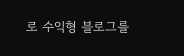로 수익형 블로그를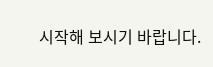시작해 보시기 바랍니다.